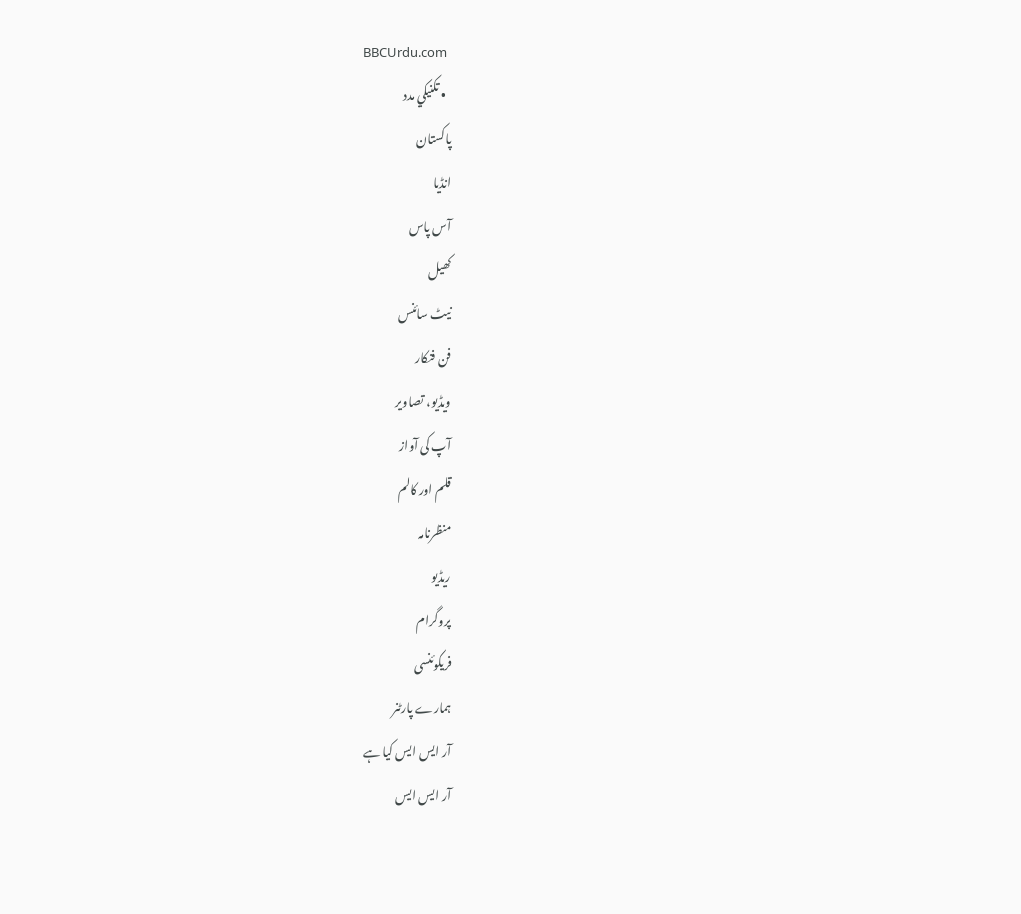BBCUrdu.com
  • تکنيکي مدد
پاکستان
انڈیا
آس پاس
کھیل
نیٹ سائنس
فن فنکار
ویڈیو، تصاویر
آپ کی آواز
قلم اور کالم
منظرنامہ
ریڈیو
پروگرام
فریکوئنسی
ہمارے پارٹنر
آر ایس ایس کیا ہے
آر ایس ایس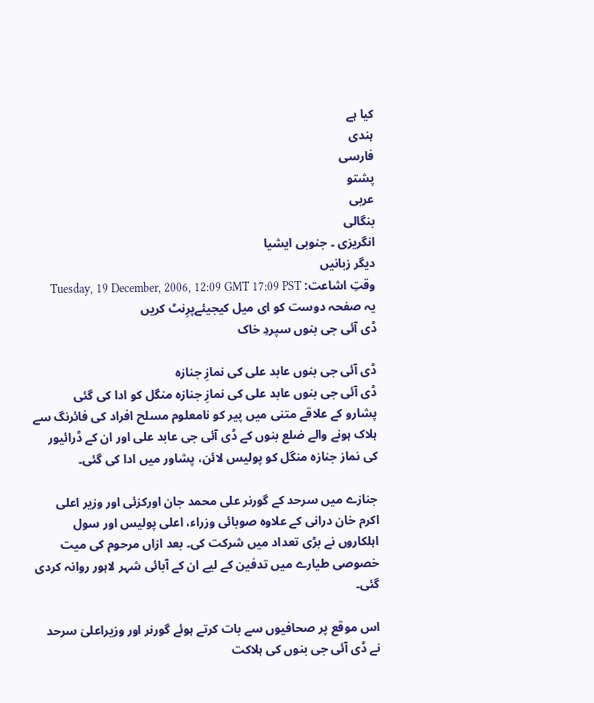کیا ہے
ہندی
فارسی
پشتو
عربی
بنگالی
انگریزی ۔ جنوبی ایشیا
دیگر زبانیں
وقتِ اشاعت: Tuesday, 19 December, 2006, 12:09 GMT 17:09 PST
یہ صفحہ دوست کو ای میل کیجیئےپرِنٹ کریں
ڈی آئی جی بنوں سپردِ خاک

ڈی آئی جی بنوں عابد علی کی نمازِ جنازہ
ڈی آئی جی بنوں عابد علی کی نمازِ جنازہ منگل کو ادا کی گئی
پشارو کے علاقے متنی میں پیر کو نامعلوم مسلح افراد کی فائرنگ سے ہلاک ہونے والے ضلع بنوں کے ڈی آئی جی عابد علی اور ان کے ڈرائیور کی نماز جنازہ منگل کو پولیس لائن، پشاور میں ادا کی گئی۔

جنازے میں سرحد کے گورنر علی محمد جان اورکزئی اور وزیر اعلی اکرم خان درانی کے علاوہ صوبائی وزراء، اعلی پولیس اور سول اہلکاروں نے بڑی تعداد میں شرکت کی۔ بعد ازاں مرحوم کی میت خصوصی طیارے میں تدفین کے لیے ان کے آبائی شہر لاہور روانہ کردی گئی۔

اس موقع پر صحافیوں سے بات کرتے ہوئے گورنر اور وزیراعلیٰ سرحد نے ڈی آئی جی بنوں کی ہلاکت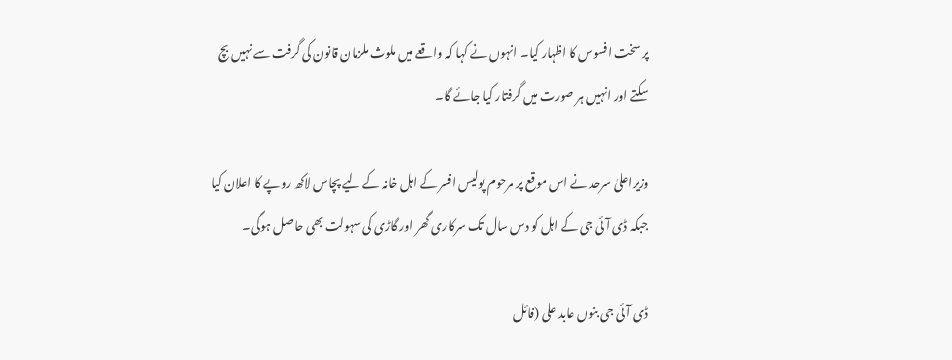پر سخت افسوس کا اظہار کیا۔ انہوں نے کہا کہ واقعے میں ملوث ملزمان قانون کی گرفت سے نہیں بچ سکتے اور انہیں ہر صورت میں گرفتار کیا جائے گا۔

وزیراعلیٰ سرحد نے اس موقع پر مرحوم پولیس افسر کے اہل خانہ کے لیے پچاس لاکھ روپے کا اعلان کیا جبکہ ڈی آئی جی کے اہل کو دس سال تک سرکاری گھر اور گاڑی کی سہولت بھی حاصل ہوگی۔

ڈی آئی جی بنوں عابد علی (فائل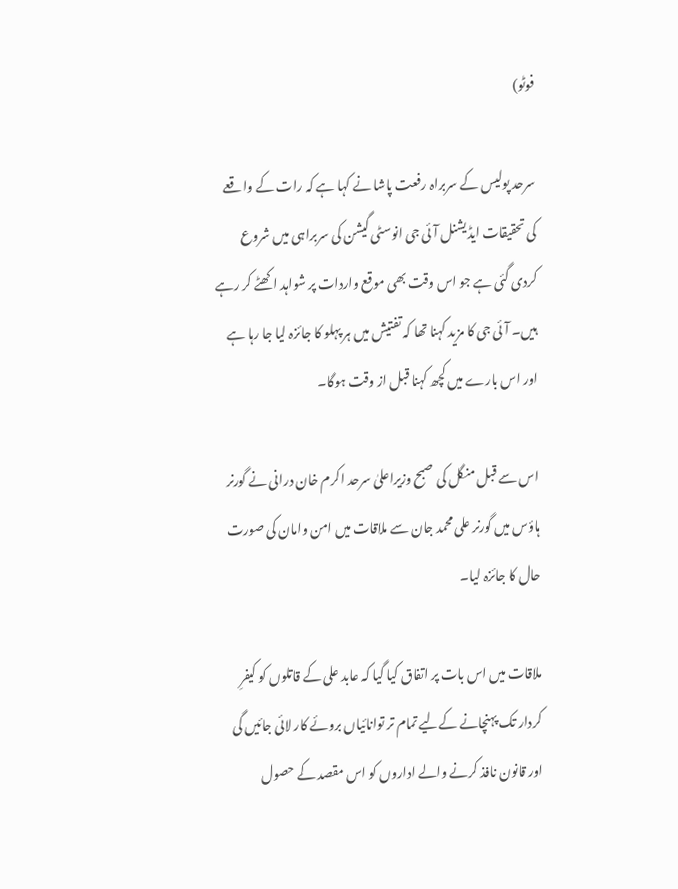فوٹو)

سرحد پولیس کے سربراہ رفعت پاشا نے کہا ہے کہ رات کے واقعے کی تحقیقات ایڈیشنل آئی جی انوسٹی گیشن کی سربراہی میں شروع کردی گئی ہے جو اس وقت بھی موقع واردات پر شواہد اکھٹے کر رہے ہیں۔ آئی جی کا مزید کہنا تھا کہ تفتیش میں ہر پہلو کا جائزہ لیا جا رہا ہے اور اس بارے میں کچھ کہنا قبل از وقت ہوگا۔

اس سے قبل منگل کی صبح وزیراعلیٰ سرحد اکرم خان درانی نے گورنر ہاؤس میں گورنر علی محمد جان سے ملاقات میں امن وامان کی صورت حال کا جائزہ لیا۔

ملاقات میں اس بات پر اتفاق کیا گیا کہ عابد علی کے قاتلوں کو کیفرِ کردار تک پہنچانے کےلیے تمام تر توانائیاں بروئے کار لائی جائیں گی اور قانون نافذ کرنے والے اداروں کو اس مقصد کے حصول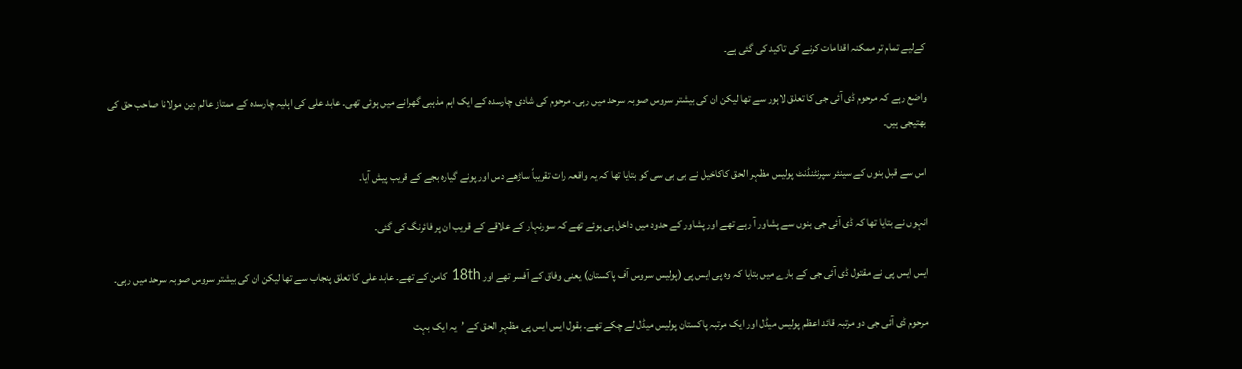کےلیے تمام تر ممکنہ اقدامات کرنے کی تاکید کی گئی ہے۔

واضع رہے کہ مرحوم ڈی آئی جی کا تعلق لاہور سے تھا لیکن ان کی بیشتر سروس صوبہ سرحد میں رہی۔ مرحوم کی شادی چارسدہ کے ایک اہم مذہبی گھرانے میں ہوئی تھی۔ عابد علی کی اہلیہ چارسدہ کے ممتاز عالم دین مولانا صاحب حق کی بھتیجی ہیں۔

اس سے قبل بنوں کے سینئر سپرنٹنڈنٹ پولیس مظہر الحق کاکاخیل نے بی بی سی کو بتایا تھا کہ یہ واقعہ رات تقریباً ساڑھے دس اور پونے گیارہ بجے کے قریب پیش آیا۔

انہوں نے بتایا تھا کہ ڈی آئی جی بنوں سے پشاور آ رہے تھے اور پشاور کے حدود میں داخل ہی ہوئے تھے کہ سورنہار کے علاقے کے قریب ان پر فائرنگ کی گئی۔

ایس ایس پی نے مقتول ڈی آئی جی کے بارے میں بتایا کہ وہ پی ایس پی (پولیس سروس آف پاکستان) یعنی وفاق کے آفسر تھے اور 18th کامن کے تھے۔ عابد علی کا تعلق پنجاب سے تھا لیکن ان کی بیشتر سروس صوبہ سرحد میں رہی۔

مرحوم ڈی آئی جی دو مرتبہ قائد اعظم پولیس میڈل اور ایک مرتبہ پاکستان پولیس میڈل لے چکے تھے۔ بقول ایس ایس پی مظہر الحق کے ’یہ ایک بہت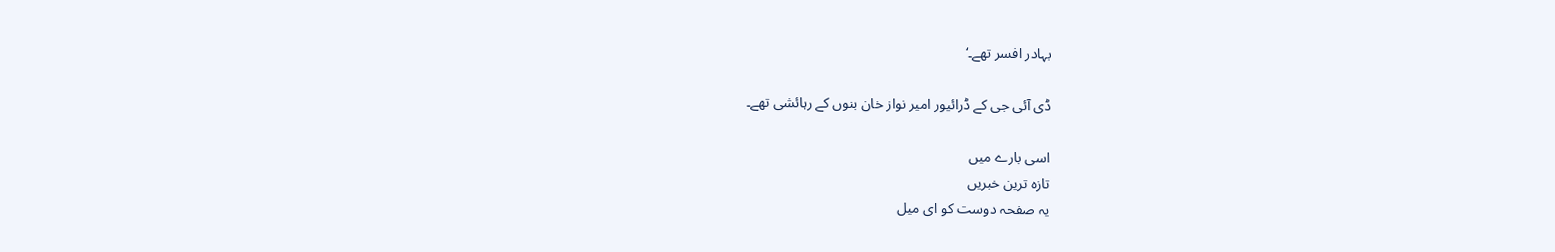بہادر افسر تھے۔‘

ڈی آئی جی کے ڈرائیور امیر نواز خان بنوں کے رہائشی تھے۔

اسی بارے میں
تازہ ترین خبریں
یہ صفحہ دوست کو ای میل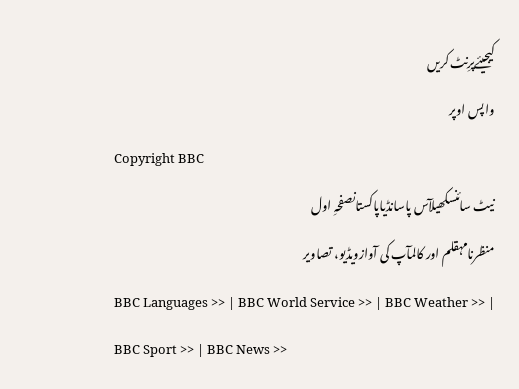کیجیئےپرِنٹ کریں
واپس اوپر
Copyright BBC
نیٹ سائنسکھیلآس پاسانڈیاپاکستانصفحہِ اول
منظرنامہقلم اور کالمآپ کی آوازویڈیو، تصاویر
BBC Languages >> | BBC World Service >> | BBC Weather >> | BBC Sport >> | BBC News >>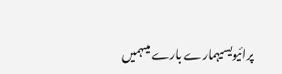پرائیویسیہمارے بارے میںہمیں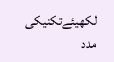لکھیئےتکنیکی مدد